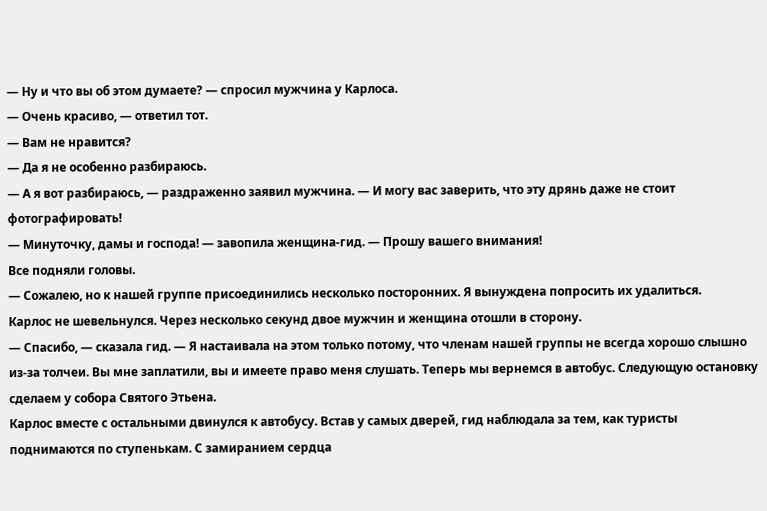— Ну и что вы об этом думаете? — спросил мужчина у Карлоса.
— Очень красиво, — ответил тот.
— Вам не нравится?
— Да я не особенно разбираюсь.
— А я вот разбираюсь, — раздраженно заявил мужчина. — И могу вас заверить, что эту дрянь даже не стоит фотографировать!
— Минуточку, дамы и господа! — завопила женщина-гид. — Прошу вашего внимания!
Все подняли головы.
— Сожалею, но к нашей группе присоединились несколько посторонних. Я вынуждена попросить их удалиться.
Карлос не шевельнулся. Через несколько секунд двое мужчин и женщина отошли в сторону.
— Спасибо, — сказала гид. — Я настаивала на этом только потому, что членам нашей группы не всегда хорошо слышно из-за толчеи. Вы мне заплатили, вы и имеете право меня слушать. Теперь мы вернемся в автобус. Следующую остановку сделаем у собора Святого Этьена.
Карлос вместе с остальными двинулся к автобусу. Встав у самых дверей, гид наблюдала за тем, как туристы поднимаются по ступенькам. С замиранием сердца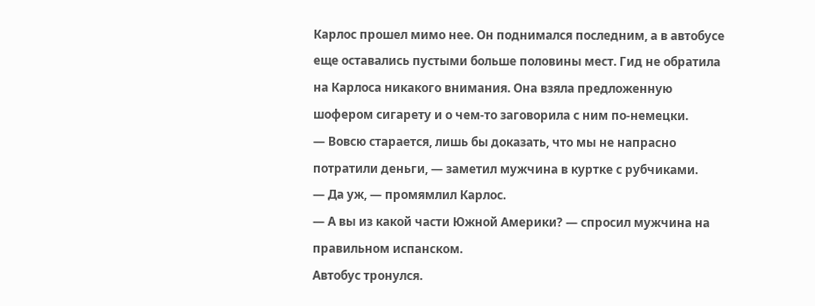Карлос прошел мимо нее. Он поднимался последним, а в автобусе еще оставались пустыми больше половины мест. Гид не обратила на Карлоса никакого внимания. Она взяла предложенную шофером сигарету и о чем-то заговорила с ним по-немецки.
— Вовсю старается, лишь бы доказать, что мы не напрасно потратили деньги, — заметил мужчина в куртке с рубчиками.
— Да уж, — промямлил Карлос.
— А вы из какой части Южной Америки? — спросил мужчина на правильном испанском.
Автобус тронулся.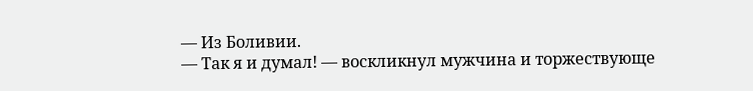— Из Боливии.
— Так я и думал! — воскликнул мужчина и торжествующе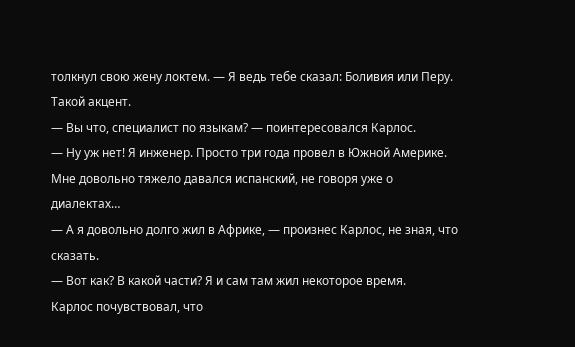толкнул свою жену локтем. — Я ведь тебе сказал: Боливия или Перу. Такой акцент.
— Вы что, специалист по языкам? — поинтересовался Карлос.
— Ну уж нет! Я инженер. Просто три года провел в Южной Америке. Мне довольно тяжело давался испанский, не говоря уже о диалектах…
— А я довольно долго жил в Африке, — произнес Карлос, не зная, что сказать.
— Вот как? В какой части? Я и сам там жил некоторое время.
Карлос почувствовал, что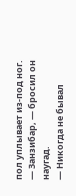пол уплывает из-под ног.
— Занзибар, — бросил он наугад.
— Никогда не бывал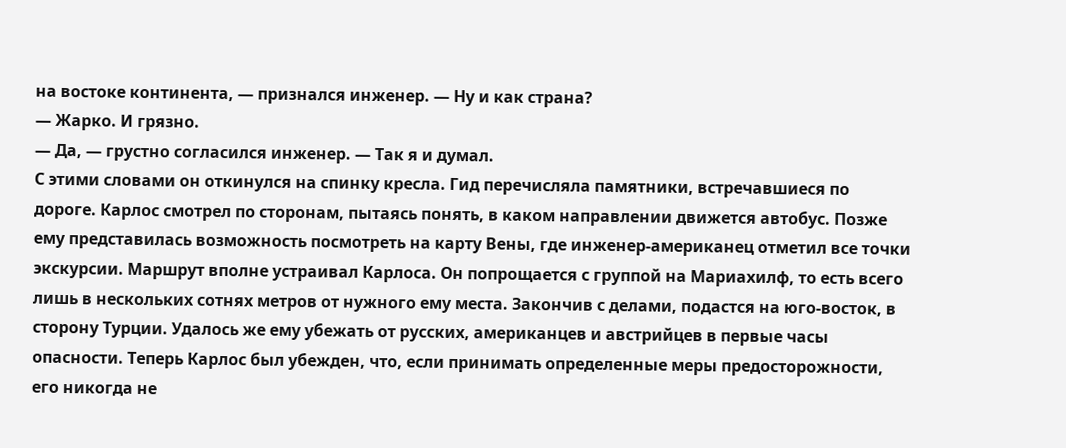на востоке континента, — признался инженер. — Ну и как страна?
— Жарко. И грязно.
— Да, — грустно согласился инженер. — Так я и думал.
С этими словами он откинулся на спинку кресла. Гид перечисляла памятники, встречавшиеся по дороге. Карлос смотрел по сторонам, пытаясь понять, в каком направлении движется автобус. Позже ему представилась возможность посмотреть на карту Вены, где инженер-американец отметил все точки экскурсии. Маршрут вполне устраивал Карлоса. Он попрощается с группой на Мариахилф, то есть всего лишь в нескольких сотнях метров от нужного ему места. Закончив с делами, подастся на юго-восток, в сторону Турции. Удалось же ему убежать от русских, американцев и австрийцев в первые часы опасности. Теперь Карлос был убежден, что, если принимать определенные меры предосторожности, его никогда не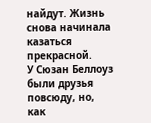найдут. Жизнь снова начинала казаться прекрасной.
У Сюзан Беллоуз были друзья повсюду, но, как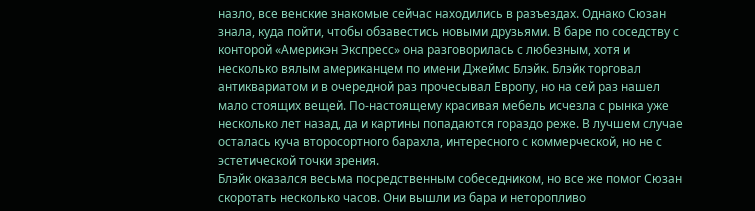назло, все венские знакомые сейчас находились в разъездах. Однако Сюзан знала, куда пойти, чтобы обзавестись новыми друзьями. В баре по соседству с конторой «Америкэн Экспресс» она разговорилась с любезным, хотя и несколько вялым американцем по имени Джеймс Блэйк. Блэйк торговал антиквариатом и в очередной раз прочесывал Европу, но на сей раз нашел мало стоящих вещей. По-настоящему красивая мебель исчезла с рынка уже несколько лет назад, да и картины попадаются гораздо реже. В лучшем случае осталась куча второсортного барахла, интересного с коммерческой, но не с эстетической точки зрения.
Блэйк оказался весьма посредственным собеседником, но все же помог Сюзан скоротать несколько часов. Они вышли из бара и неторопливо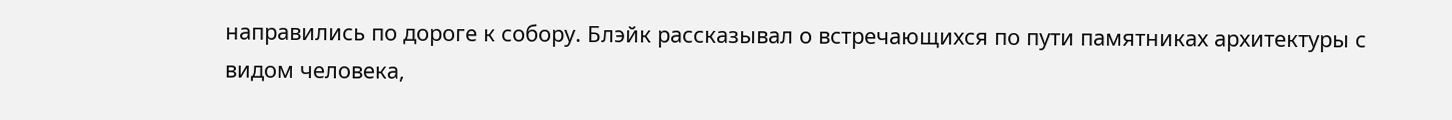направились по дороге к собору. Блэйк рассказывал о встречающихся по пути памятниках архитектуры с видом человека,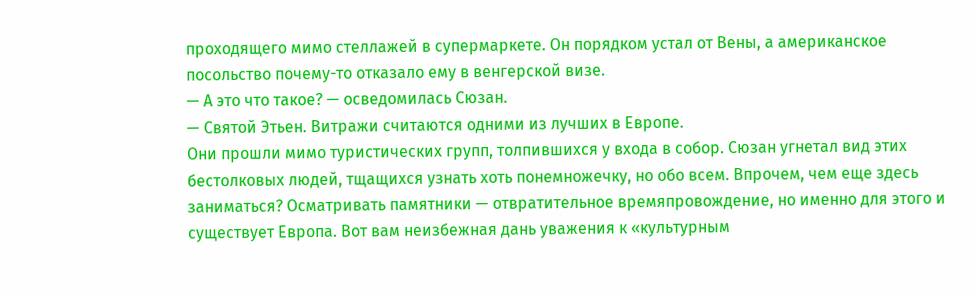проходящего мимо стеллажей в супермаркете. Он порядком устал от Вены, а американское посольство почему-то отказало ему в венгерской визе.
— А это что такое? — осведомилась Сюзан.
— Святой Этьен. Витражи считаются одними из лучших в Европе.
Они прошли мимо туристических групп, толпившихся у входа в собор. Сюзан угнетал вид этих бестолковых людей, тщащихся узнать хоть понемножечку, но обо всем. Впрочем, чем еще здесь заниматься? Осматривать памятники — отвратительное времяпровождение, но именно для этого и существует Европа. Вот вам неизбежная дань уважения к «культурным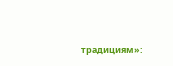традициям»: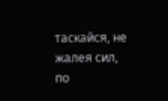таскайся, не жалея сил, по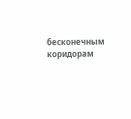бесконечным коридорам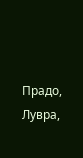Прадо, Лувра,